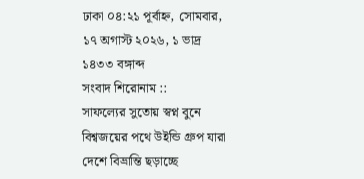ঢাকা ০৪:২১ পূর্বাহ্ন, সোমবার, ১৭ অগাস্ট ২০২৬, ১ ভাদ্র ১৪৩৩ বঙ্গাব্দ
সংবাদ শিরোনাম ::
সাফল্যের সুতোয় স্বপ্ন বুনে বিশ্বজয়ের পথে উইন্ডি গ্রুপ যারা দেশে বিভ্রান্তি ছড়াচ্ছে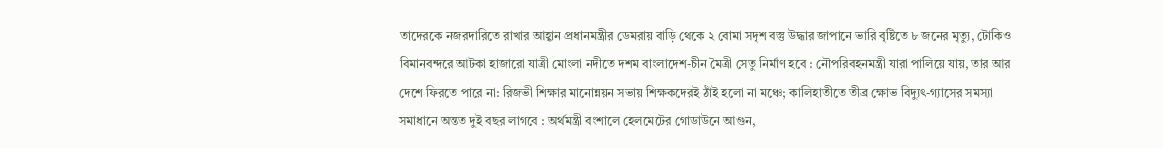তাদেরকে নজরদারিতে রাখার আহ্বান প্রধানমন্ত্রীর ডেমরায় বাড়ি থেকে ২ বোমা সদৃশ বস্তু উদ্ধার জাপানে ভারি বৃষ্টিতে ৮ জনের মৃত্যু, টোকিও বিমানবন্দরে আটকা হাজারো যাত্রী মোংলা নদীতে দশম বাংলাদেশ-চীন মৈত্রী সেতু নির্মাণ হবে : নৌপরিবহনমন্ত্রী যারা পালিয়ে যায়, তার আর দেশে ফিরতে পারে না: রিজভী শিক্ষার মানোন্নয়ন সভায় শিক্ষকদেরই ঠাঁই হলো না মঞ্চে; কালিহাতীতে তীব্র ক্ষোভ বিদ্যুৎ-গ্যাসের সমস্যা সমাধানে অন্তত দুই বছর লাগবে : অর্থমন্ত্রী বংশালে হেলমেটের গোডাউনে আগুন,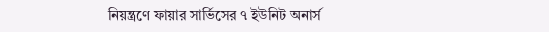নিয়ন্ত্রণে ফায়ার সার্ভিসের ৭ ইউনিট অনার্স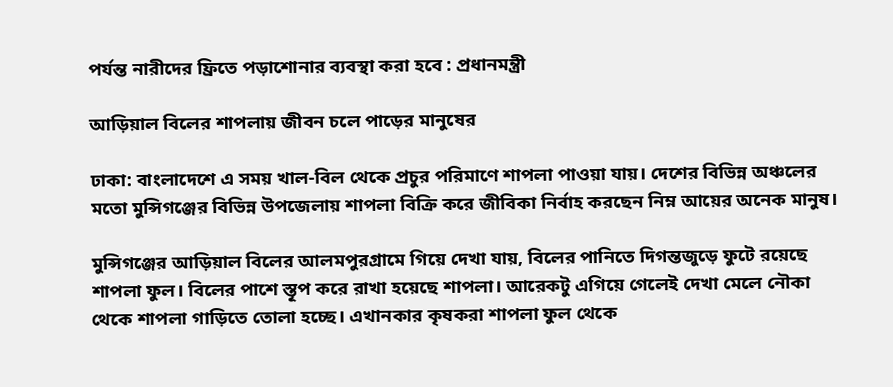পর্যন্ত নারীদের ফ্রিতে পড়াশোনার ব্যবস্থা করা হবে : প্রধানমন্ত্রী

আড়িয়াল বিলের শাপলায় জীবন চলে পাড়ের মানুষের

ঢাকা: বাংলাদেশে এ সময় খাল-বিল থেকে প্রচুর পরিমাণে শাপলা পাওয়া যায়। দেশের বিভিন্ন অঞ্চলের মতো মুন্সিগঞ্জের বিভিন্ন উপজেলায় শাপলা বিক্রি করে জীবিকা নির্বাহ করছেন নিম্ন আয়ের অনেক মানুষ।

মুন্সিগঞ্জের আড়িয়াল বিলের আলমপুরগ্রামে গিয়ে দেখা যায়, বিলের পানিতে দিগন্তজুড়ে ফুটে রয়েছে শাপলা ফুল। বিলের পাশে স্তূপ করে রাখা হয়েছে শাপলা। আরেকটু এগিয়ে গেলেই দেখা মেলে নৌকা থেকে শাপলা গাড়িতে তোলা হচ্ছে। এখানকার কৃষকরা শাপলা ফুল থেকে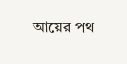আয়ের পথ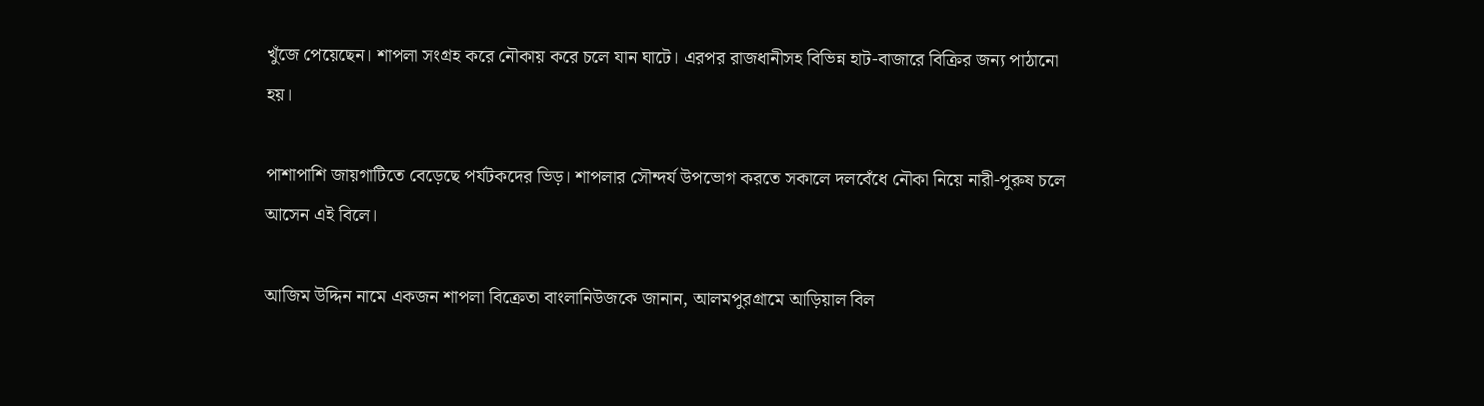খুঁজে পেয়েছেন। শাপলা সংগ্রহ করে নৌকায় করে চলে যান ঘাটে। এরপর রাজধানীসহ বিভিন্ন হাট-বাজারে বিক্রির জন্য পাঠানো হয়।

পাশাপাশি জায়গাটিতে বেড়েছে পর্যটকদের ভিড়। শাপলার সৌন্দর্য উপভোগ করতে সকালে দলবেঁধে নৌকা নিয়ে নারী-পুরুষ চলে আসেন এই বিলে।

আজিম উদ্দিন নামে একজন শাপলা বিক্রেতা বাংলানিউজকে জানান, আলমপুরগ্রামে আড়িয়াল বিল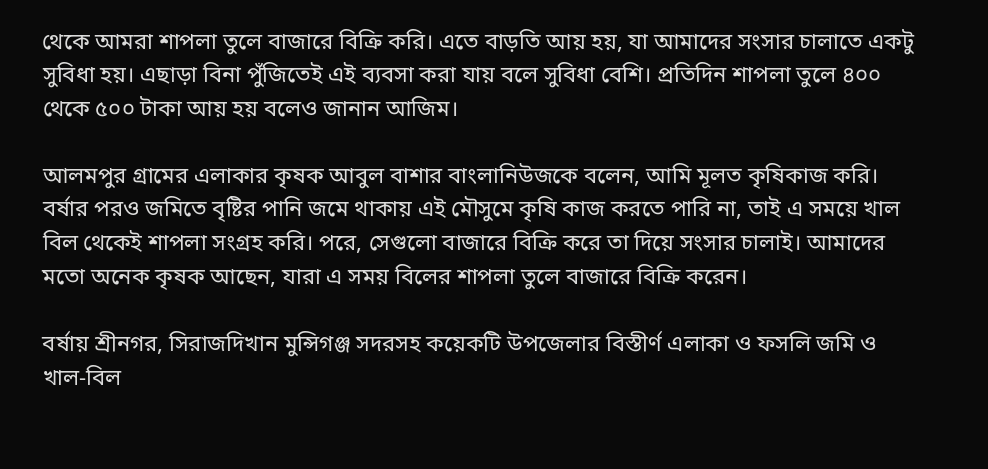থেকে আমরা শাপলা তুলে বাজারে বিক্রি করি। এতে বাড়তি আয় হয়, যা আমাদের সংসার চালাতে একটু সুবিধা হয়। এছাড়া বিনা পুঁজিতেই এই ব্যবসা করা যায় বলে সুবিধা বেশি। প্রতিদিন শাপলা তুলে ৪০০ থেকে ৫০০ টাকা আয় হয় বলেও জানান আজিম।

আলমপুর গ্রামের এলাকার কৃষক আবুল বাশার বাংলানিউজকে বলেন, আমি মূলত কৃষিকাজ করি। বর্ষার পরও জমিতে বৃষ্টির পানি জমে থাকায় এই মৌসুমে কৃষি কাজ করতে পারি না, তাই এ সময়ে খাল বিল থেকেই শাপলা সংগ্রহ করি। পরে, সেগুলো বাজারে বিক্রি করে তা দিয়ে সংসার চালাই। আমাদের মতো অনেক কৃষক আছেন, যারা এ সময় বিলের শাপলা তুলে বাজারে বিক্রি করেন।

বর্ষায় শ্রীনগর, সিরাজদিখান মুন্সিগঞ্জ সদরসহ কয়েকটি উপজেলার বিস্তীর্ণ এলাকা ও ফসলি জমি ও খাল-বিল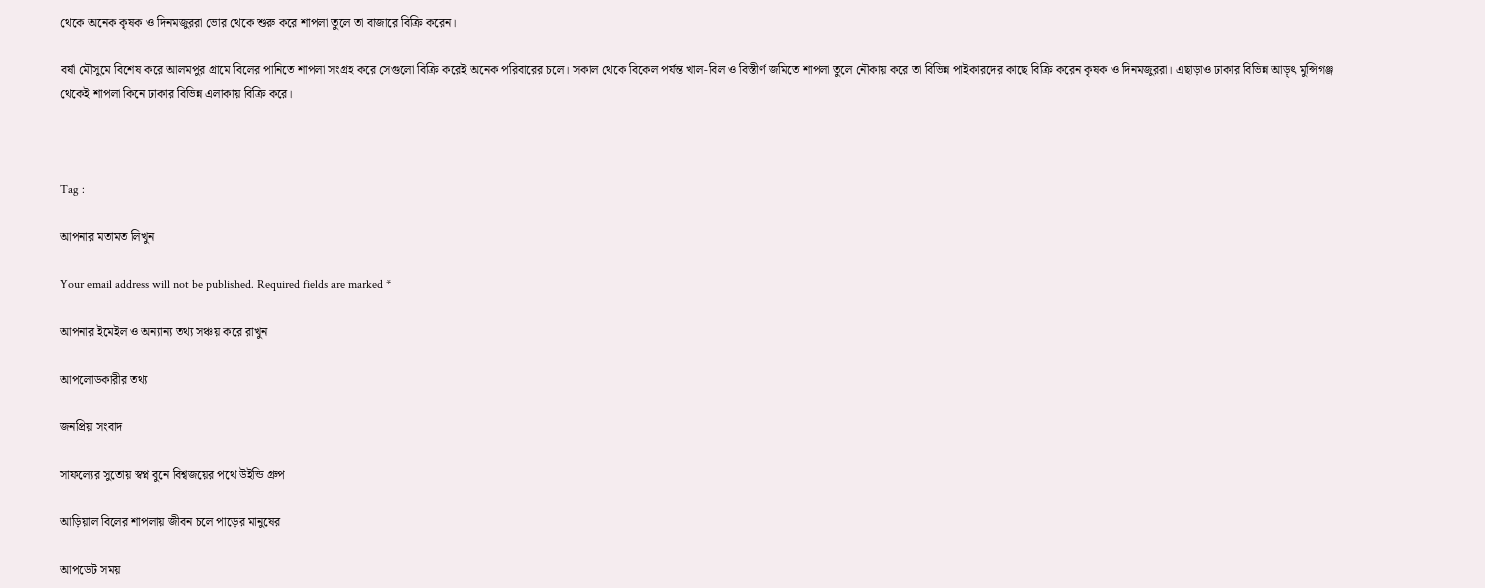থেকে অনেক কৃষক ও দিনমজুররা ভোর থেকে শুরু করে শাপলা তুলে তা বাজারে বিক্রি করেন।

বর্ষা মৌসুমে বিশেষ করে আলমপুর গ্রামে বিলের পানিতে শাপলা সংগ্রহ করে সেগুলো বিক্রি করেই অনেক পরিবারের চলে। সকাল থেকে বিকেল পর্যন্ত খাল-বিল ও বিস্তীর্ণ জমিতে শাপলা তুলে নৌকায় করে তা বিভিন্ন পাইকারদের কাছে বিক্রি করেন কৃষক ও দিনমজুররা। এছাড়াও ঢাকার বিভিন্ন আড়্ৎ মুন্সিগঞ্জ থেকেই শাপলা কিনে ঢাকার বিভিন্ন এলাকায় বিক্রি করে।



Tag :

আপনার মতামত লিখুন

Your email address will not be published. Required fields are marked *

আপনার ইমেইল ও অন্যান্য তথ্য সঞ্চয় করে রাখুন

আপলোডকারীর তথ্য

জনপ্রিয় সংবাদ

সাফল্যের সুতোয় স্বপ্ন বুনে বিশ্বজয়ের পথে উইন্ডি গ্রুপ

আড়িয়াল বিলের শাপলায় জীবন চলে পাড়ের মানুষের

আপডেট সময়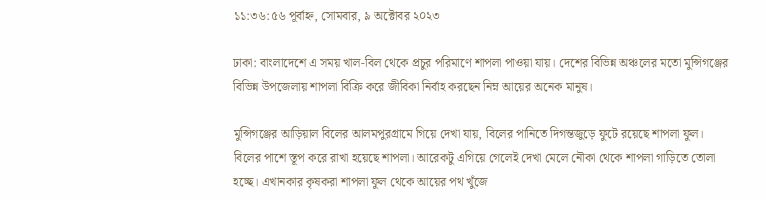১১:৩৬:৫৬ পূর্বাহ্ন, সোমবার, ৯ অক্টোবর ২০২৩

ঢাকা: বাংলাদেশে এ সময় খাল-বিল থেকে প্রচুর পরিমাণে শাপলা পাওয়া যায়। দেশের বিভিন্ন অঞ্চলের মতো মুন্সিগঞ্জের বিভিন্ন উপজেলায় শাপলা বিক্রি করে জীবিকা নির্বাহ করছেন নিম্ন আয়ের অনেক মানুষ।

মুন্সিগঞ্জের আড়িয়াল বিলের আলমপুরগ্রামে গিয়ে দেখা যায়, বিলের পানিতে দিগন্তজুড়ে ফুটে রয়েছে শাপলা ফুল। বিলের পাশে স্তূপ করে রাখা হয়েছে শাপলা। আরেকটু এগিয়ে গেলেই দেখা মেলে নৌকা থেকে শাপলা গাড়িতে তোলা হচ্ছে। এখানকার কৃষকরা শাপলা ফুল থেকে আয়ের পথ খুঁজে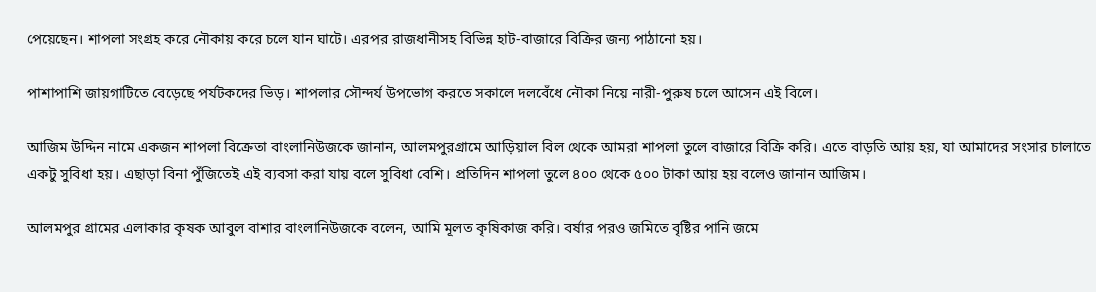পেয়েছেন। শাপলা সংগ্রহ করে নৌকায় করে চলে যান ঘাটে। এরপর রাজধানীসহ বিভিন্ন হাট-বাজারে বিক্রির জন্য পাঠানো হয়।

পাশাপাশি জায়গাটিতে বেড়েছে পর্যটকদের ভিড়। শাপলার সৌন্দর্য উপভোগ করতে সকালে দলবেঁধে নৌকা নিয়ে নারী-পুরুষ চলে আসেন এই বিলে।

আজিম উদ্দিন নামে একজন শাপলা বিক্রেতা বাংলানিউজকে জানান, আলমপুরগ্রামে আড়িয়াল বিল থেকে আমরা শাপলা তুলে বাজারে বিক্রি করি। এতে বাড়তি আয় হয়, যা আমাদের সংসার চালাতে একটু সুবিধা হয়। এছাড়া বিনা পুঁজিতেই এই ব্যবসা করা যায় বলে সুবিধা বেশি। প্রতিদিন শাপলা তুলে ৪০০ থেকে ৫০০ টাকা আয় হয় বলেও জানান আজিম।

আলমপুর গ্রামের এলাকার কৃষক আবুল বাশার বাংলানিউজকে বলেন, আমি মূলত কৃষিকাজ করি। বর্ষার পরও জমিতে বৃষ্টির পানি জমে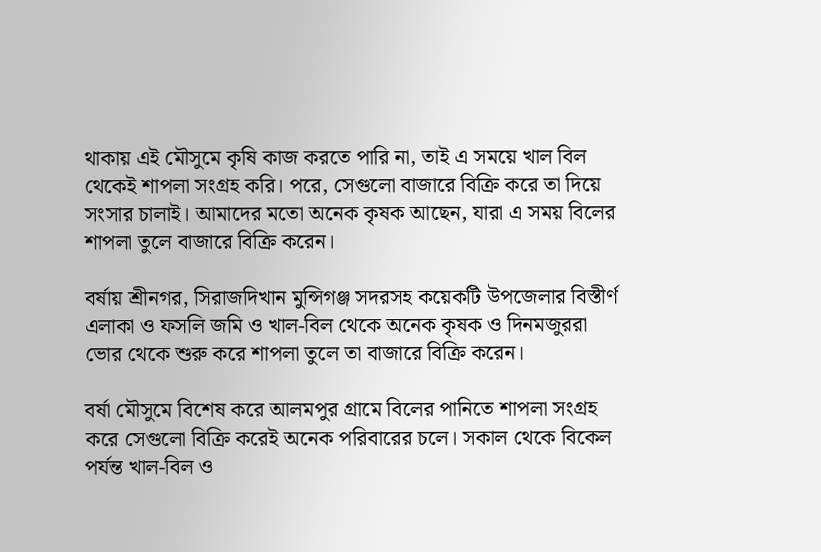থাকায় এই মৌসুমে কৃষি কাজ করতে পারি না, তাই এ সময়ে খাল বিল থেকেই শাপলা সংগ্রহ করি। পরে, সেগুলো বাজারে বিক্রি করে তা দিয়ে সংসার চালাই। আমাদের মতো অনেক কৃষক আছেন, যারা এ সময় বিলের শাপলা তুলে বাজারে বিক্রি করেন।

বর্ষায় শ্রীনগর, সিরাজদিখান মুন্সিগঞ্জ সদরসহ কয়েকটি উপজেলার বিস্তীর্ণ এলাকা ও ফসলি জমি ও খাল-বিল থেকে অনেক কৃষক ও দিনমজুররা ভোর থেকে শুরু করে শাপলা তুলে তা বাজারে বিক্রি করেন।

বর্ষা মৌসুমে বিশেষ করে আলমপুর গ্রামে বিলের পানিতে শাপলা সংগ্রহ করে সেগুলো বিক্রি করেই অনেক পরিবারের চলে। সকাল থেকে বিকেল পর্যন্ত খাল-বিল ও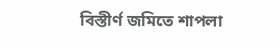বিস্তীর্ণ জমিতে শাপলা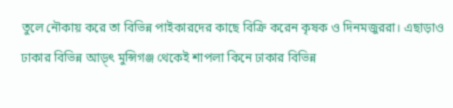তুলে নৌকায় করে তা বিভিন্ন পাইকারদের কাছে বিক্রি করেন কৃষক ও দিনমজুররা। এছাড়াও ঢাকার বিভিন্ন আড়্ৎ মুন্সিগঞ্জ থেকেই শাপলা কিনে ঢাকার বিভিন্ন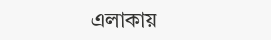এলাকায়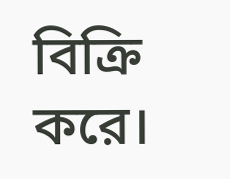বিক্রি করে।